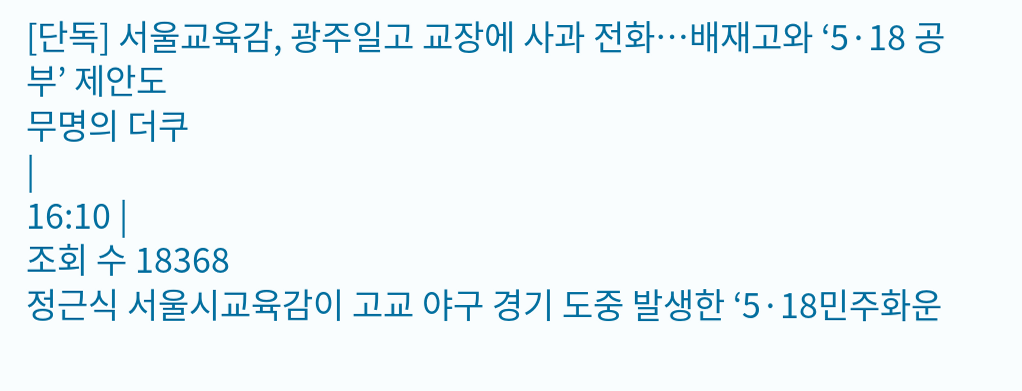[단독] 서울교육감, 광주일고 교장에 사과 전화…배재고와 ‘5·18 공부’ 제안도
무명의 더쿠
|
16:10 |
조회 수 18368
정근식 서울시교육감이 고교 야구 경기 도중 발생한 ‘5·18민주화운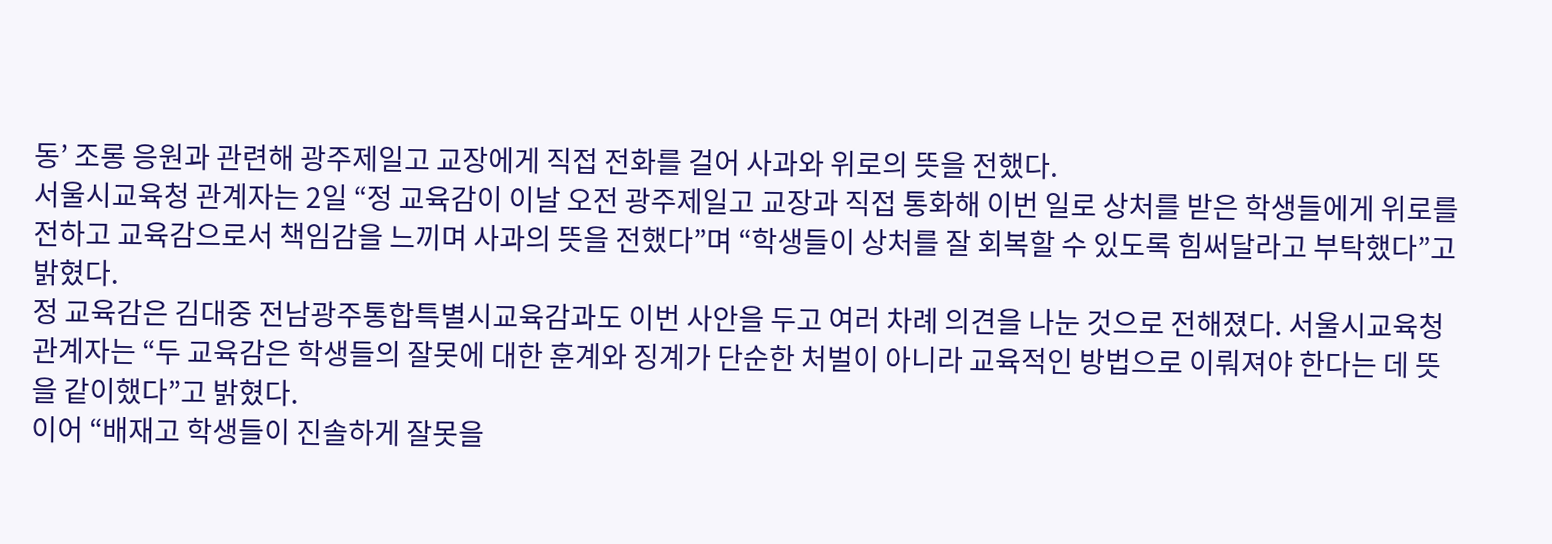동’ 조롱 응원과 관련해 광주제일고 교장에게 직접 전화를 걸어 사과와 위로의 뜻을 전했다.
서울시교육청 관계자는 2일 “정 교육감이 이날 오전 광주제일고 교장과 직접 통화해 이번 일로 상처를 받은 학생들에게 위로를 전하고 교육감으로서 책임감을 느끼며 사과의 뜻을 전했다”며 “학생들이 상처를 잘 회복할 수 있도록 힘써달라고 부탁했다”고 밝혔다.
정 교육감은 김대중 전남광주통합특별시교육감과도 이번 사안을 두고 여러 차례 의견을 나눈 것으로 전해졌다. 서울시교육청 관계자는 “두 교육감은 학생들의 잘못에 대한 훈계와 징계가 단순한 처벌이 아니라 교육적인 방법으로 이뤄져야 한다는 데 뜻을 같이했다”고 밝혔다.
이어 “배재고 학생들이 진솔하게 잘못을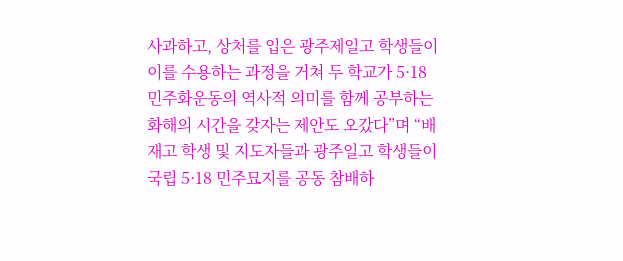사과하고, 상처를 입은 광주제일고 학생들이 이를 수용하는 과정을 거쳐 두 학교가 5·18 민주화운동의 역사적 의미를 함께 공부하는 화해의 시간을 갖자는 제안도 오갔다”며 “배재고 학생 및 지도자들과 광주일고 학생들이 국립 5·18 민주묘지를 공동 참배하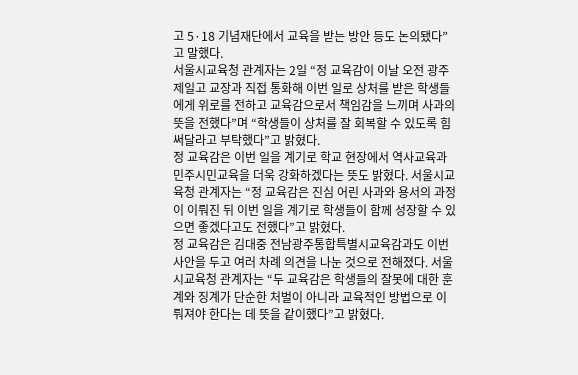고 5·18 기념재단에서 교육을 받는 방안 등도 논의됐다”고 말했다.
서울시교육청 관계자는 2일 “정 교육감이 이날 오전 광주제일고 교장과 직접 통화해 이번 일로 상처를 받은 학생들에게 위로를 전하고 교육감으로서 책임감을 느끼며 사과의 뜻을 전했다”며 “학생들이 상처를 잘 회복할 수 있도록 힘써달라고 부탁했다”고 밝혔다.
정 교육감은 이번 일을 계기로 학교 현장에서 역사교육과 민주시민교육을 더욱 강화하겠다는 뜻도 밝혔다. 서울시교육청 관계자는 “정 교육감은 진심 어린 사과와 용서의 과정이 이뤄진 뒤 이번 일을 계기로 학생들이 함께 성장할 수 있으면 좋겠다고도 전했다”고 밝혔다.
정 교육감은 김대중 전남광주통합특별시교육감과도 이번 사안을 두고 여러 차례 의견을 나눈 것으로 전해졌다. 서울시교육청 관계자는 “두 교육감은 학생들의 잘못에 대한 훈계와 징계가 단순한 처벌이 아니라 교육적인 방법으로 이뤄져야 한다는 데 뜻을 같이했다”고 밝혔다.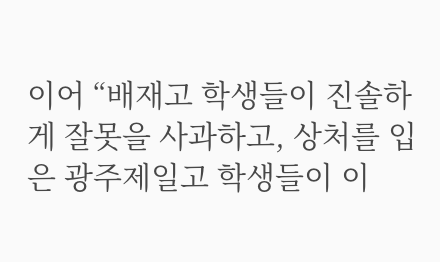이어 “배재고 학생들이 진솔하게 잘못을 사과하고, 상처를 입은 광주제일고 학생들이 이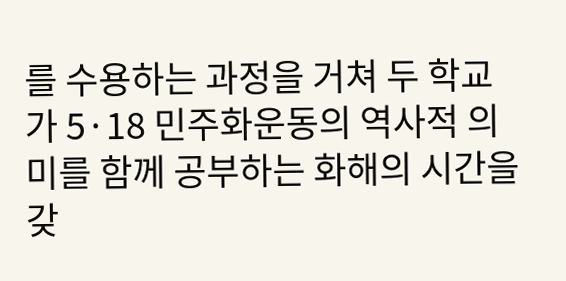를 수용하는 과정을 거쳐 두 학교가 5·18 민주화운동의 역사적 의미를 함께 공부하는 화해의 시간을 갖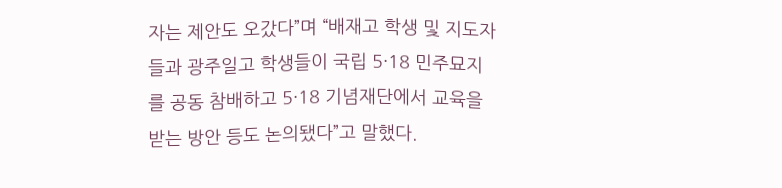자는 제안도 오갔다”며 “배재고 학생 및 지도자들과 광주일고 학생들이 국립 5·18 민주묘지를 공동 참배하고 5·18 기념재단에서 교육을 받는 방안 등도 논의됐다”고 말했다.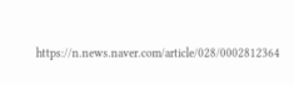https://n.news.naver.com/article/028/0002812364